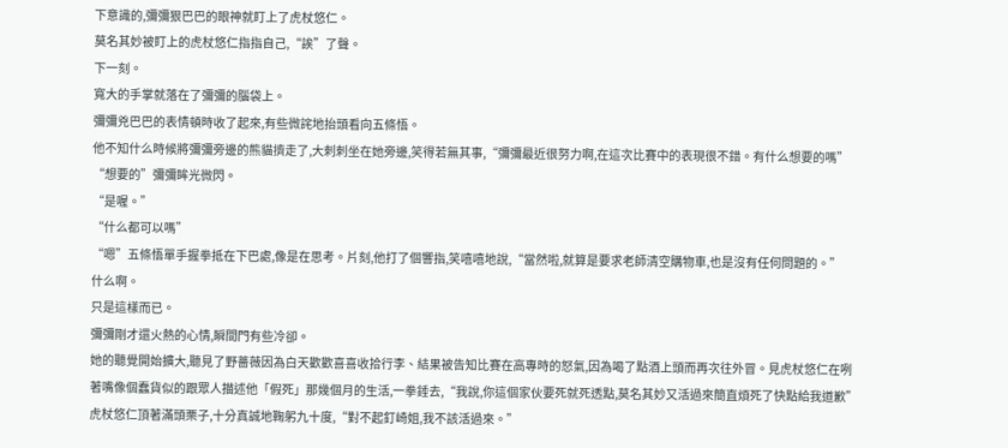下意識的,彌彌狠巴巴的眼神就盯上了虎杖悠仁。
莫名其妙被盯上的虎杖悠仁指指自己,“誒”了聲。
下一刻。
寬大的手掌就落在了彌彌的腦袋上。
彌彌兇巴巴的表情頓時收了起來,有些微詫地抬頭看向五條悟。
他不知什么時候將彌彌旁邊的熊貓擠走了,大刺刺坐在她旁邊,笑得若無其事,“彌彌最近很努力啊,在這次比賽中的表現很不錯。有什么想要的嗎”
“想要的”彌彌眸光微閃。
“是喔。”
“什么都可以嗎”
“嗯”五條悟單手握拳抵在下巴處,像是在思考。片刻,他打了個響指,笑嘻嘻地說,“當然啦,就算是要求老師清空購物車,也是沒有任何問題的。”
什么啊。
只是這樣而已。
彌彌剛才還火熱的心情,瞬間門有些冷卻。
她的聽覺開始擴大,聽見了野薔薇因為白天歡歡喜喜收拾行李、結果被告知比賽在高專時的怒氣,因為喝了點酒上頭而再次往外冒。見虎杖悠仁在咧著嘴像個蠢貨似的跟眾人描述他「假死」那幾個月的生活,一拳錘去,“我說,你這個家伙要死就死透點,莫名其妙又活過來簡直煩死了快點給我道歉”
虎杖悠仁頂著滿頭栗子,十分真誠地鞠躬九十度,“對不起釘崎姐,我不該活過來。”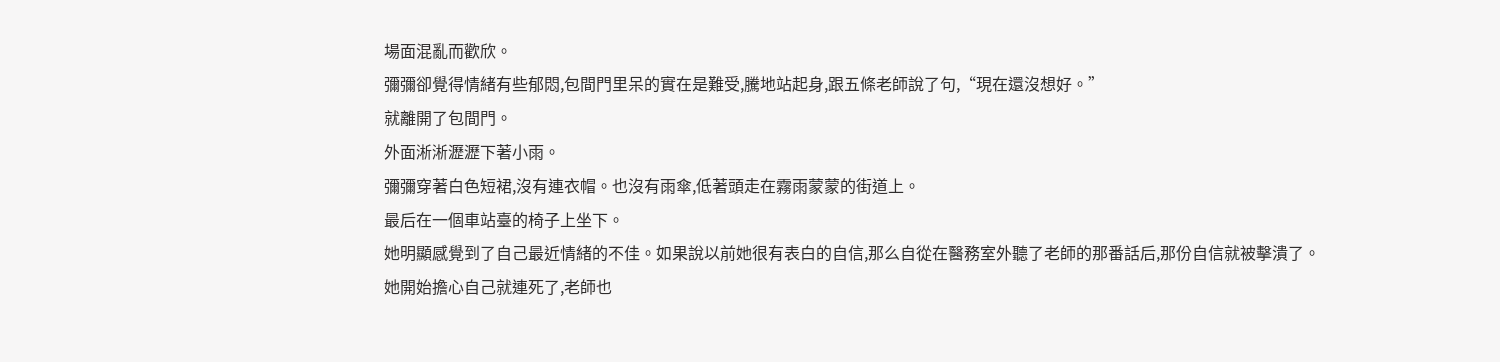場面混亂而歡欣。
彌彌卻覺得情緒有些郁悶,包間門里呆的實在是難受,騰地站起身,跟五條老師說了句,“現在還沒想好。”
就離開了包間門。
外面淅淅瀝瀝下著小雨。
彌彌穿著白色短裙,沒有連衣帽。也沒有雨傘,低著頭走在霧雨蒙蒙的街道上。
最后在一個車站臺的椅子上坐下。
她明顯感覺到了自己最近情緒的不佳。如果說以前她很有表白的自信,那么自從在醫務室外聽了老師的那番話后,那份自信就被擊潰了。
她開始擔心自己就連死了,老師也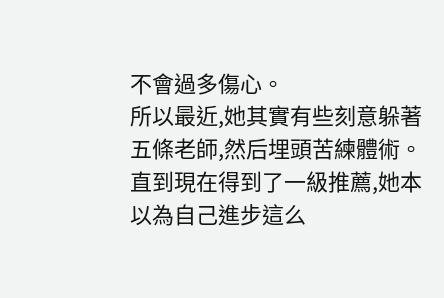不會過多傷心。
所以最近,她其實有些刻意躲著五條老師,然后埋頭苦練體術。直到現在得到了一級推薦,她本以為自己進步這么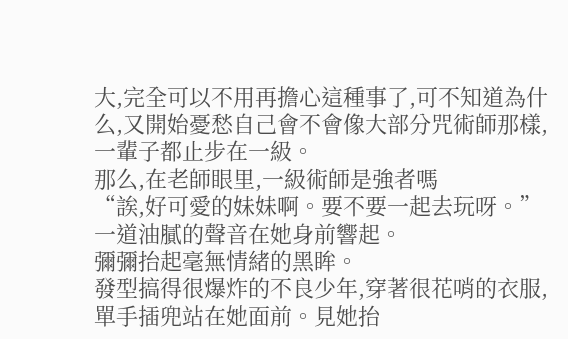大,完全可以不用再擔心這種事了,可不知道為什么,又開始憂愁自己會不會像大部分咒術師那樣,一輩子都止步在一級。
那么,在老師眼里,一級術師是強者嗎
“誒,好可愛的妹妹啊。要不要一起去玩呀。”一道油膩的聲音在她身前響起。
彌彌抬起毫無情緒的黑眸。
發型搞得很爆炸的不良少年,穿著很花哨的衣服,單手插兜站在她面前。見她抬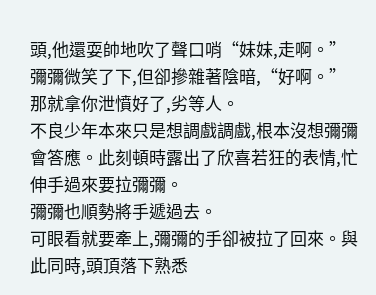頭,他還耍帥地吹了聲口哨“妹妹,走啊。”
彌彌微笑了下,但卻摻雜著陰暗,“好啊。”
那就拿你泄憤好了,劣等人。
不良少年本來只是想調戲調戲,根本沒想彌彌會答應。此刻頓時露出了欣喜若狂的表情,忙伸手過來要拉彌彌。
彌彌也順勢將手遞過去。
可眼看就要牽上,彌彌的手卻被拉了回來。與此同時,頭頂落下熟悉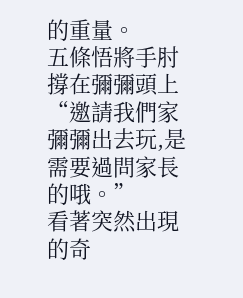的重量。
五條悟將手肘撐在彌彌頭上
“邀請我們家彌彌出去玩,是需要過問家長的哦。”
看著突然出現的奇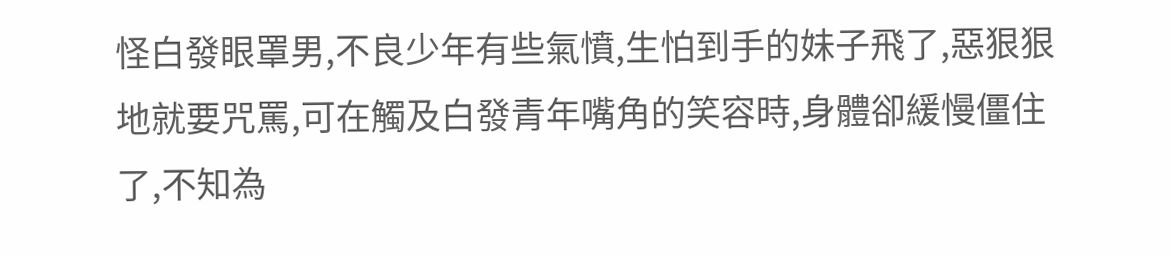怪白發眼罩男,不良少年有些氣憤,生怕到手的妹子飛了,惡狠狠地就要咒罵,可在觸及白發青年嘴角的笑容時,身體卻緩慢僵住了,不知為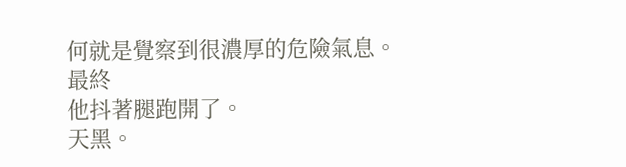何就是覺察到很濃厚的危險氣息。
最終
他抖著腿跑開了。
天黑。